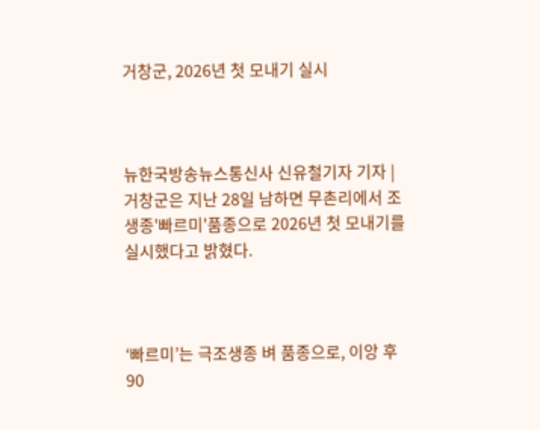거창군, 2026년 첫 모내기 실시



뉴한국방송뉴스통신사 신유철기자 기자 | 거창군은 지난 28일 남하면 무촌리에서 조생종'빠르미'품종으로 2026년 첫 모내기를 실시했다고 밝혔다.



‘빠르미’는 극조생종 벼 품종으로, 이앙 후 90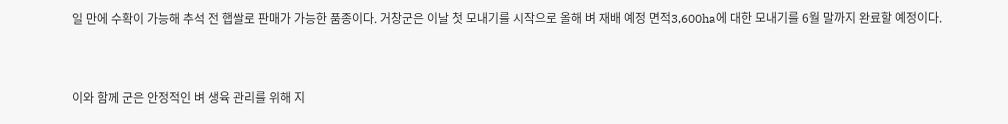일 만에 수확이 가능해 추석 전 햅쌀로 판매가 가능한 품종이다. 거창군은 이날 첫 모내기를 시작으로 올해 벼 재배 예정 면적3,600ha에 대한 모내기를 6월 말까지 완료할 예정이다.



이와 함께 군은 안정적인 벼 생육 관리를 위해 지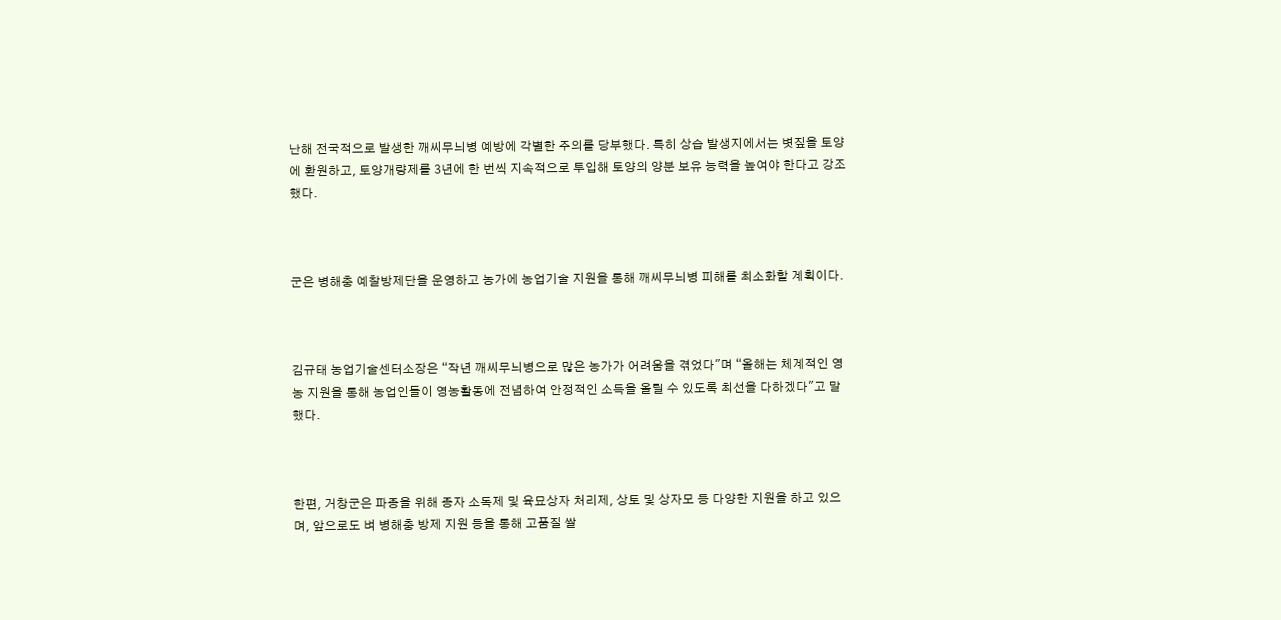난해 전국적으로 발생한 깨씨무늬병 예방에 각별한 주의를 당부했다. 특히 상습 발생지에서는 볏짚을 토양에 환원하고, 토양개량제를 3년에 한 번씩 지속적으로 투입해 토양의 양분 보유 능력을 높여야 한다고 강조했다.



군은 병해충 예찰방제단을 운영하고 농가에 농업기술 지원을 통해 깨씨무늬병 피해를 최소화할 계획이다.



김규태 농업기술센터소장은 “작년 깨씨무늬병으로 많은 농가가 어려움을 겪었다"며 “올해는 체계적인 영농 지원을 통해 농업인들이 영농활동에 전념하여 안정적인 소득을 올릴 수 있도록 최선을 다하겠다"고 말했다.



한편, 거창군은 파종을 위해 종자 소독제 및 육묘상자 처리제, 상토 및 상자모 등 다양한 지원을 하고 있으며, 앞으로도 벼 병해충 방제 지원 등을 통해 고품질 쌀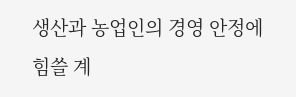생산과 농업인의 경영 안정에 힘쓸 계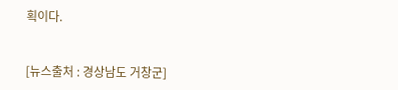획이다.


[뉴스출처 : 경상남도 거창군]